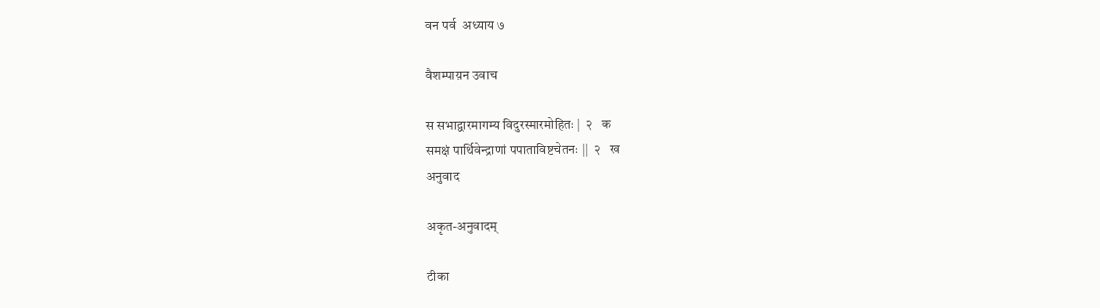वन पर्व  अध्याय ७

वैशम्पाय़न उवाच

स सभाद्वारमागम्य विदुरस्मारमोहितः |  २   क
समक्षं पार्थिवेन्द्राणां पपाताविष्टचेतनः ||  २   ख
अनुवाद

अकृत-अनुवादम्

टीका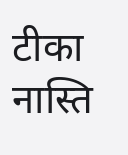टीका नास्ति